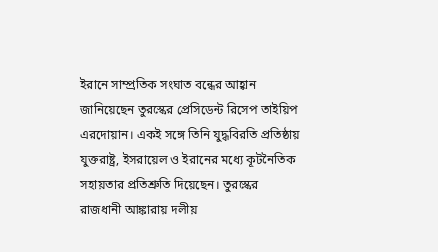ইরানে সাম্প্রতিক সংঘাত বন্ধের আহ্বান জানিয়েছেন তুরস্কের প্রেসিডেন্ট রিসেপ তাইয়িপ এরদোয়ান। একই সঙ্গে তিনি যুদ্ধবিরতি প্রতিষ্ঠায় যুক্তরাষ্ট্র, ইসরায়েল ও ইরানের মধ্যে কূটনৈতিক সহায়তার প্রতিশ্রুতি দিয়েছেন। তুরস্কের রাজধানী আঙ্কারায় দলীয়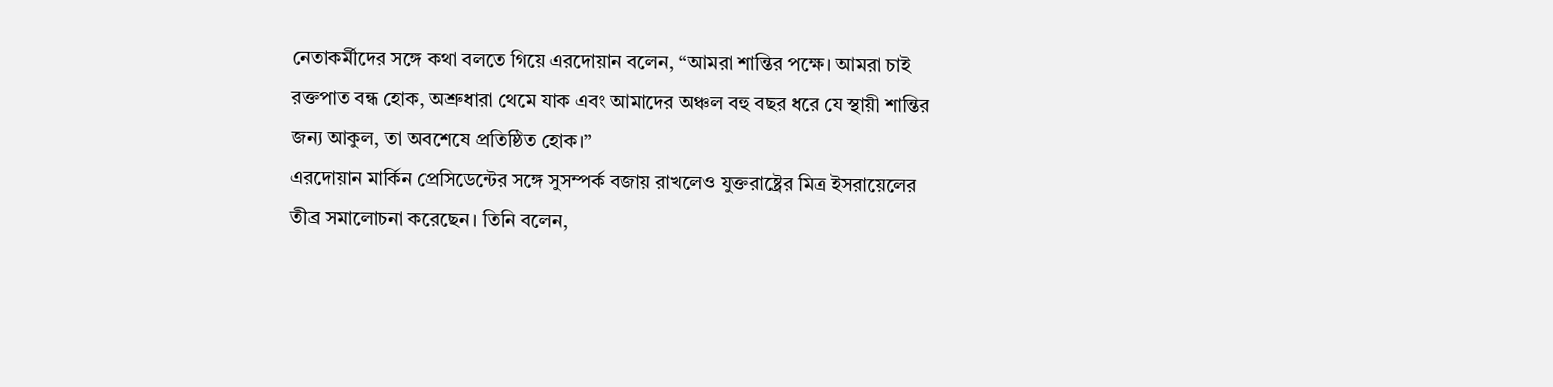নেতাকর্মীদের সঙ্গে কথা বলতে গিয়ে এরদোয়ান বলেন, “আমরা শান্তির পক্ষে। আমরা চাই রক্তপাত বন্ধ হোক, অশ্রুধারা থেমে যাক এবং আমাদের অঞ্চল বহু বছর ধরে যে স্থায়ী শান্তির জন্য আকুল, তা অবশেষে প্রতিষ্ঠিত হোক।”
এরদোয়ান মার্কিন প্রেসিডেন্টের সঙ্গে সুসম্পর্ক বজায় রাখলেও যুক্তরাষ্ট্রের মিত্র ইসরায়েলের তীব্র সমালোচনা করেছেন। তিনি বলেন,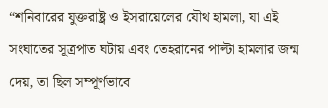“শনিবারের যুক্তরাষ্ট্র ও ইসরায়েলের যৌথ হামলা, যা এই সংঘাতের সূত্রপাত ঘটায় এবং তেহরানের পাল্টা হামলার জন্ম দেয়, তা ছিল সম্পূর্ণভাবে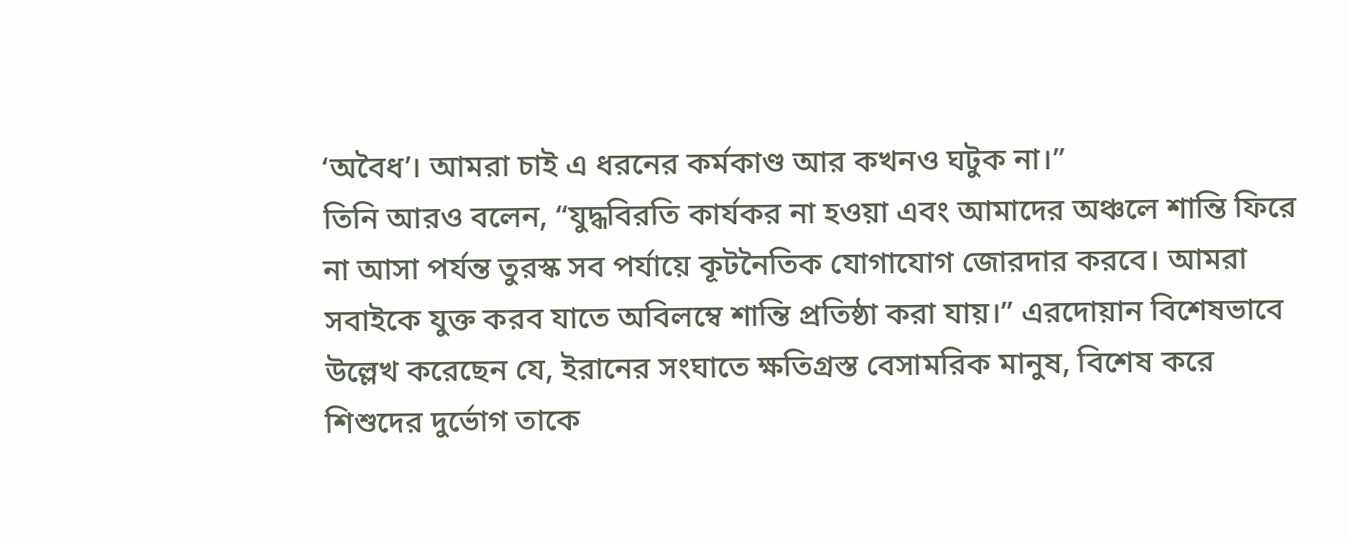‘অবৈধ’। আমরা চাই এ ধরনের কর্মকাণ্ড আর কখনও ঘটুক না।”
তিনি আরও বলেন, “যুদ্ধবিরতি কার্যকর না হওয়া এবং আমাদের অঞ্চলে শান্তি ফিরে না আসা পর্যন্ত তুরস্ক সব পর্যায়ে কূটনৈতিক যোগাযোগ জোরদার করবে। আমরা সবাইকে যুক্ত করব যাতে অবিলম্বে শান্তি প্রতিষ্ঠা করা যায়।” এরদোয়ান বিশেষভাবে উল্লেখ করেছেন যে, ইরানের সংঘাতে ক্ষতিগ্রস্ত বেসামরিক মানুষ, বিশেষ করে শিশুদের দুর্ভোগ তাকে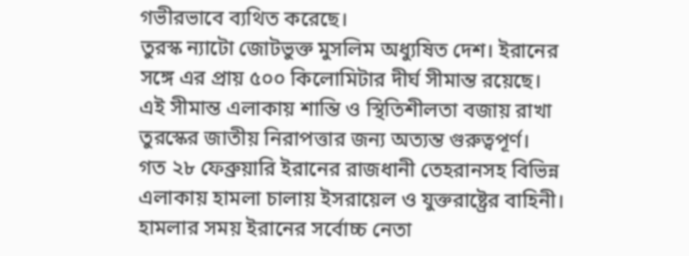গভীরভাবে ব্যথিত করেছে।
তুরস্ক ন্যাটো জোটভুক্ত মুসলিম অধ্যুষিত দেশ। ইরানের সঙ্গে এর প্রায় ৫০০ কিলোমিটার দীর্ঘ সীমান্ত রয়েছে। এই সীমান্ত এলাকায় শান্তি ও স্থিতিশীলতা বজায় রাখা তুরস্কের জাতীয় নিরাপত্তার জন্য অত্যন্ত গুরুত্বপূর্ণ।
গত ২৮ ফেব্রুয়ারি ইরানের রাজধানী তেহরানসহ বিভিন্ন এলাকায় হামলা চালায় ইসরায়েল ও যুক্তরাষ্ট্রের বাহিনী। হামলার সময় ইরানের সর্বোচ্চ নেতা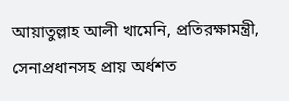আয়াতুল্লাহ আলী খামেনি, প্রতিরক্ষামন্ত্রী, সেনাপ্রধানসহ প্রায় অর্ধশত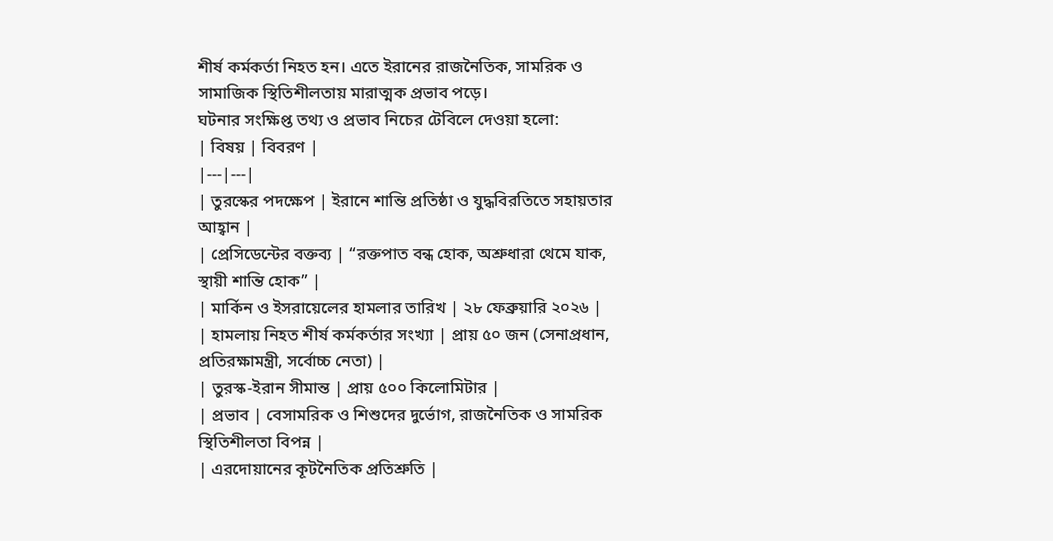শীর্ষ কর্মকর্তা নিহত হন। এতে ইরানের রাজনৈতিক, সামরিক ও সামাজিক স্থিতিশীলতায় মারাত্মক প্রভাব পড়ে।
ঘটনার সংক্ষিপ্ত তথ্য ও প্রভাব নিচের টেবিলে দেওয়া হলো:
| বিষয় | বিবরণ |
|---|---|
| তুরস্কের পদক্ষেপ | ইরানে শান্তি প্রতিষ্ঠা ও যুদ্ধবিরতিতে সহায়তার আহ্বান |
| প্রেসিডেন্টের বক্তব্য | “রক্তপাত বন্ধ হোক, অশ্রুধারা থেমে যাক, স্থায়ী শান্তি হোক” |
| মার্কিন ও ইসরায়েলের হামলার তারিখ | ২৮ ফেব্রুয়ারি ২০২৬ |
| হামলায় নিহত শীর্ষ কর্মকর্তার সংখ্যা | প্রায় ৫০ জন (সেনাপ্রধান, প্রতিরক্ষামন্ত্রী, সর্বোচ্চ নেতা) |
| তুরস্ক-ইরান সীমান্ত | প্রায় ৫০০ কিলোমিটার |
| প্রভাব | বেসামরিক ও শিশুদের দুর্ভোগ, রাজনৈতিক ও সামরিক স্থিতিশীলতা বিপন্ন |
| এরদোয়ানের কূটনৈতিক প্রতিশ্রুতি |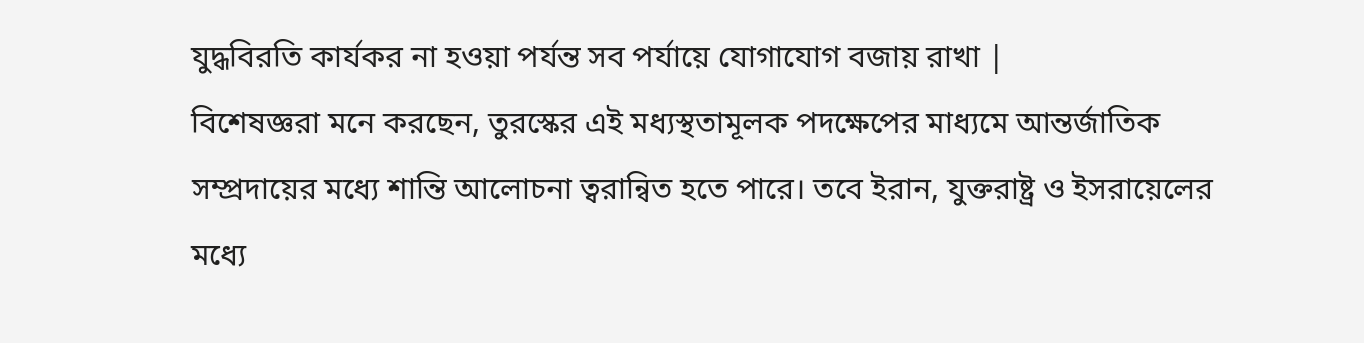যুদ্ধবিরতি কার্যকর না হওয়া পর্যন্ত সব পর্যায়ে যোগাযোগ বজায় রাখা |
বিশেষজ্ঞরা মনে করছেন, তুরস্কের এই মধ্যস্থতামূলক পদক্ষেপের মাধ্যমে আন্তর্জাতিক সম্প্রদায়ের মধ্যে শান্তি আলোচনা ত্বরান্বিত হতে পারে। তবে ইরান, যুক্তরাষ্ট্র ও ইসরায়েলের মধ্যে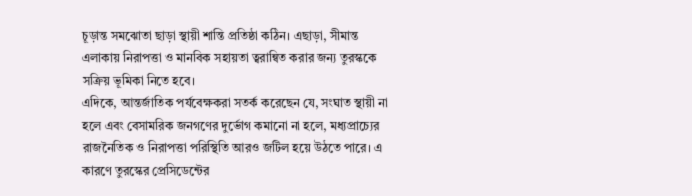চূড়ান্ত সমঝোতা ছাড়া স্থায়ী শান্তি প্রতিষ্ঠা কঠিন। এছাড়া, সীমান্ত এলাকায় নিরাপত্তা ও মানবিক সহায়তা ত্বরান্বিত করার জন্য তুরস্ককে সক্রিয় ভূমিকা নিতে হবে।
এদিকে, আন্তর্জাতিক পর্যবেক্ষকরা সতর্ক করেছেন যে, সংঘাত স্থায়ী না হলে এবং বেসামরিক জনগণের দুর্ভোগ কমানো না হলে, মধ্যপ্রাচ্যের রাজনৈতিক ও নিরাপত্তা পরিস্থিতি আরও জটিল হয়ে উঠতে পারে। এ কারণে তুরস্কের প্রেসিডেন্টের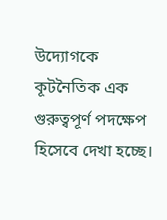উদ্যোগকে কূটনৈতিক এক গুরুত্বপূর্ণ পদক্ষেপ হিসেবে দেখা হচ্ছে।